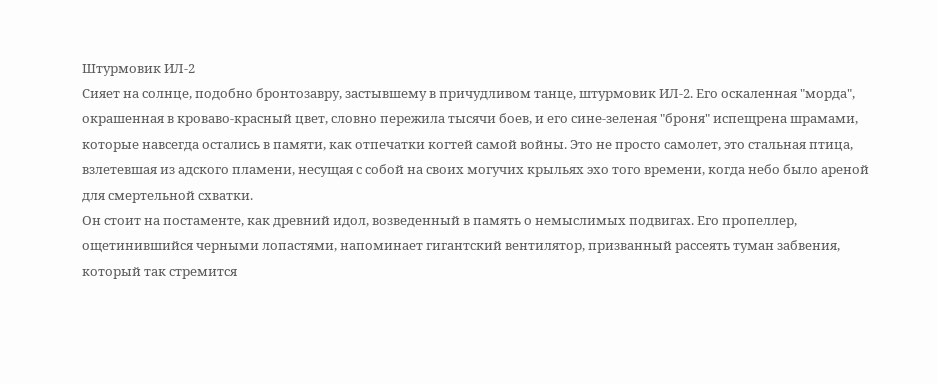Штурмовик ИЛ-2
Сияет на солнце, подобно бронтозавру, застывшему в причудливом танце, штурмовик ИЛ-2. Его оскаленная "морда", окрашенная в кроваво-красный цвет, словно пережила тысячи боев, и его сине-зеленая "броня" испещрена шрамами, которые навсегда остались в памяти, как отпечатки когтей самой войны. Это не просто самолет, это стальная птица, взлетевшая из адского пламени, несущая с собой на своих могучих крыльях эхо того времени, когда небо было ареной для смертельной схватки.
Он стоит на постаменте, как древний идол, возведенный в память о немыслимых подвигах. Его пропеллер, ощетинившийся черными лопастями, напоминает гигантский вентилятор, призванный рассеять туман забвения, который так стремится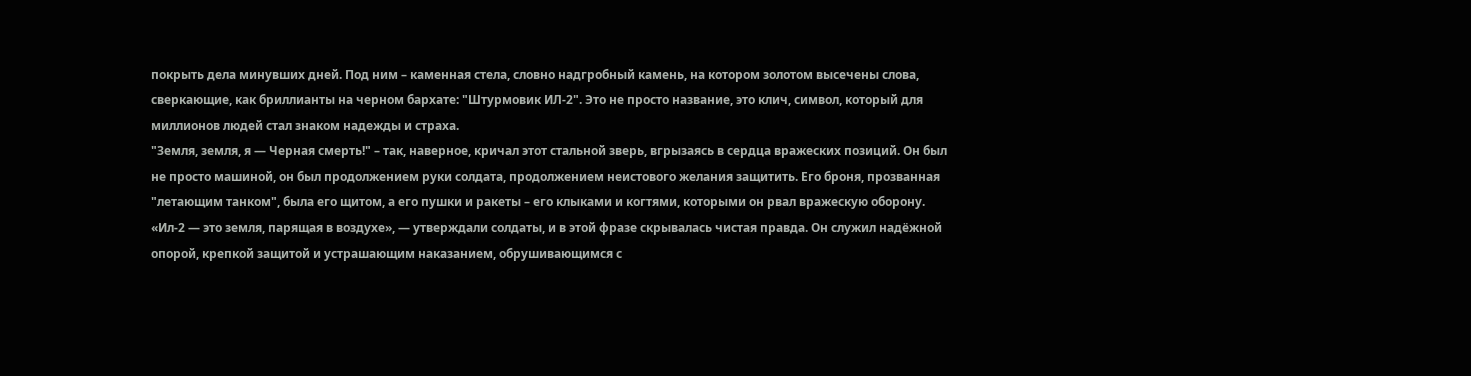покрыть дела минувших дней. Под ним – каменная стела, словно надгробный камень, на котором золотом высечены слова, сверкающие, как бриллианты на черном бархате: "Штурмовик ИЛ-2". Это не просто название, это клич, символ, который для миллионов людей стал знаком надежды и страха.
"Земля, земля, я — Черная смерть!" – так, наверное, кричал этот стальной зверь, вгрызаясь в сердца вражеских позиций. Он был не просто машиной, он был продолжением руки солдата, продолжением неистового желания защитить. Его броня, прозванная "летающим танком", была его щитом, а его пушки и ракеты – его клыками и когтями, которыми он рвал вражескую оборону. «Ил-2 — это земля, парящая в воздухе», — утверждали солдаты, и в этой фразе скрывалась чистая правда. Он служил надёжной опорой, крепкой защитой и устрашающим наказанием, обрушивающимся с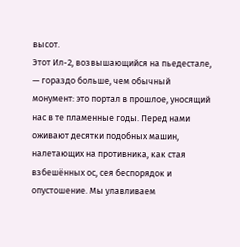высот.
Этот Ил-2, возвышающийся на пьедестале, — гораздо больше, чем обычный монумент: это портал в прошлое, уносящий нас в те пламенные годы. Перед нами оживают десятки подобных машин, налетающих на противника, как стая взбешённых ос, сея беспорядок и опустошение. Мы улавливаем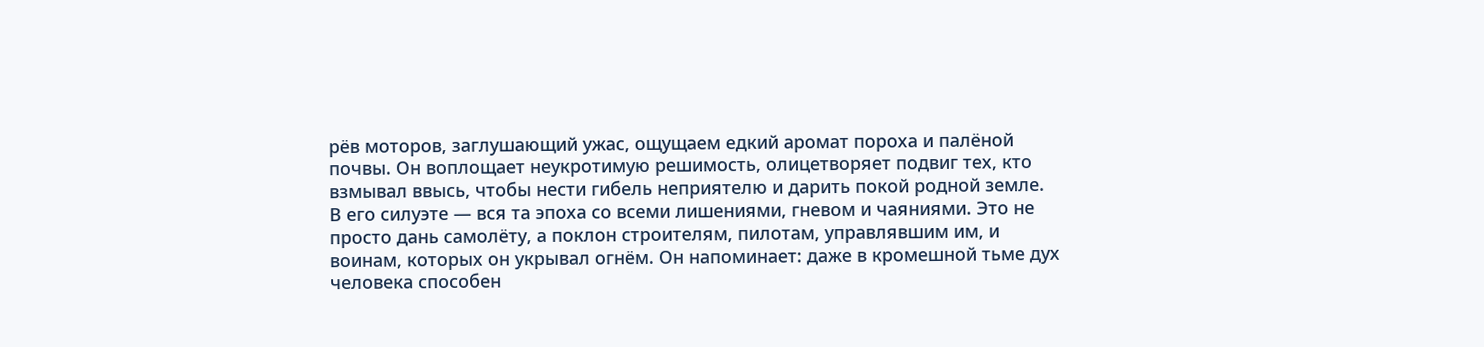рёв моторов, заглушающий ужас, ощущаем едкий аромат пороха и палёной почвы. Он воплощает неукротимую решимость, олицетворяет подвиг тех, кто взмывал ввысь, чтобы нести гибель неприятелю и дарить покой родной земле.
В его силуэте — вся та эпоха со всеми лишениями, гневом и чаяниями. Это не просто дань самолёту, а поклон строителям, пилотам, управлявшим им, и воинам, которых он укрывал огнём. Он напоминает: даже в кромешной тьме дух человека способен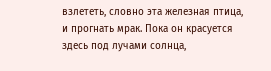взлететь, словно эта железная птица, и прогнать мрак. Пока он красуется здесь под лучами солнца,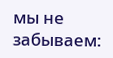мы не забываем: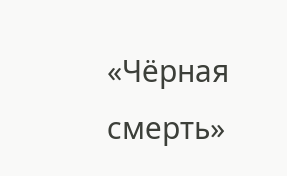«Чёрная смерть»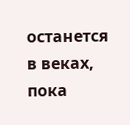останется в веках, пока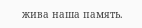жива наша память.